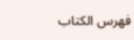فهرس الكتاب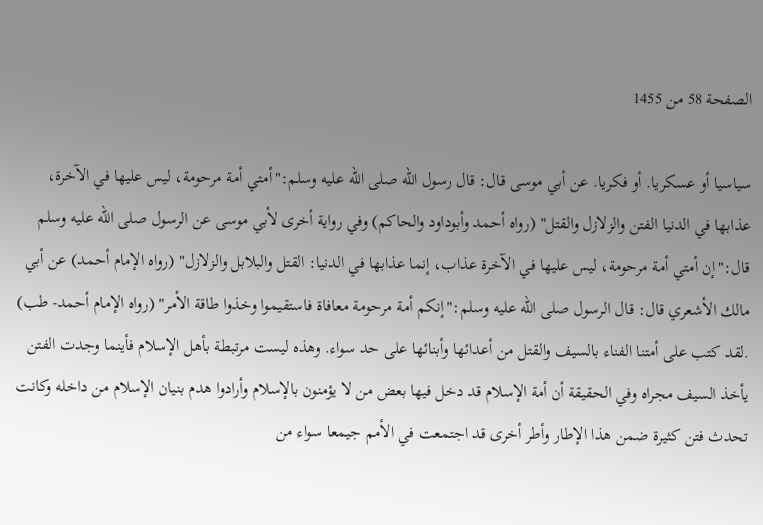الصفحة 58 من 1455

سياسيا أو عسكريا. أو فكريا. عن أبي موسى قال: قال رسول الله صلى الله عليه وسلم:"أمتي أمة مرحومة، ليس عليها في الآخرة، عذابها في الدنيا الفتن والزلازل والقتل" (رواه أحمد وأبوداود والحاكم) وفي رواية أخرى لأبي موسى عن الرسول صلى الله عليه وسلم قال:"إن أمتي أمة مرحومة، ليس عليها في الآخرة عذاب، إنما عذابها في الدنيا: القتل والبلابل والزلازل" (رواه الإمام أحمد) عن أبي مالك الأشعري قال: قال الرسول صلى الله عليه وسلم:"إنكم أمة مرحومة معافاة فاستقيموا وخذوا طاقة الأمر" (رواه الإمام أحمد- طب) .لقد كتب على أمتنا الفناء بالسيف والقتل من أعدائها وأبنائها على حد سواء. وهذه ليست مرتبطة بأهل الإسلام فأينما وجدت الفتن يأخذ السيف مجراه وفي الحقيقة أن أمة الإسلام قد دخل فيها بعض من لا يؤمنون بالإسلام وأرادوا هدم بنيان الإسلام من داخله وكانت تحدث فتن كثيرة ضمن هذا الإطار وأطر أخرى قد اجتمعت في الأمم جيمعا سواء من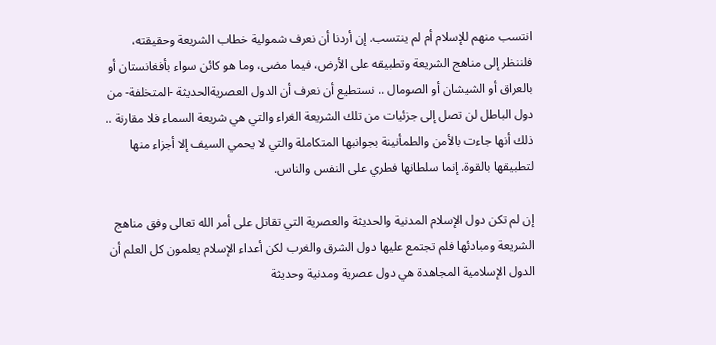انتسب منهم للإسلام أم لم ينتسب. إن أردنا أن نعرف شمولية خطاب الشريعة وحقيقته، فلننظر إلى مناهج الشريعة وتطبيقه على الأرض، فيما مضى، وما هو كائن سواء بأفغانستان أو بالعراق أو الشيشان أو الصومال .. نستطيع أن نعرف أن الدول العصريةالحديثة -المتخلفة- من دول الباطل لن تصل إلى جزئيات من تلك الشريعة الغراء والتي هي شريعة السماء فلا مقارنة .. ذلك أنها جاءت بالأمن والطمأنينة بجوانبها المتكاملة والتي لا يحمي السيف إلا أجزاء منها لتطبيقها بالقوة. إنما سلطانها فطري على النفس والناس.

إن لم تكن دول الإسلام المدنية والحديثة والعصرية التي تقاتل على أمر الله تعالى وفق مناهج الشريعة ومبادئها فلم تجتمع عليها دول الشرق والغرب لكن أعداء الإسلام يعلمون كل العلم أن الدول الإسلامية المجاهدة هي دول عصرية ومدنية وحديثة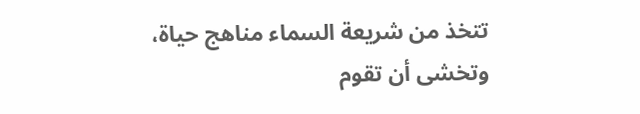تتخذ من شريعة السماء مناهج حياة، وتخشى أن تقوم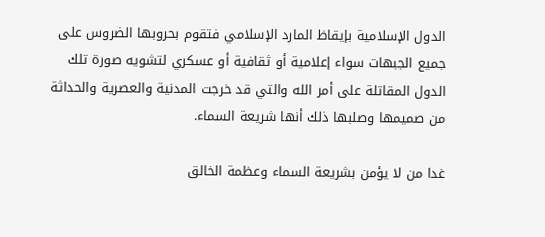الدول الإسلامية بإيقاظ المارد الإسلامي فتقوم بحروبها الضروس على جميع الجبهات سواء إعلامية أو ثقافية أو عسكري لتشويه صورة تلك الدول المقاتلة على أمر الله والتي قد خرجت المدنية والعصرية والحداثة من صميمها وصلبها ذلك أنها شريعة السماء.

غدا من لا يؤمن بشريعة السماء وعظمة الخالق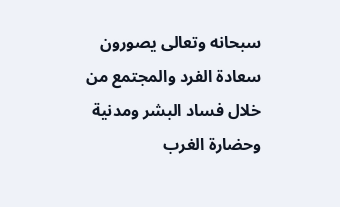سبحانه وتعالى يصورون سعادة الفرد والمجتمع من خلال فساد البشر ومدنية وحضارة الغرب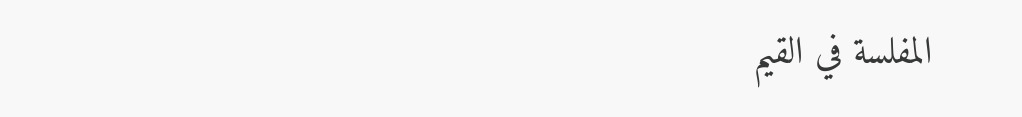المفلسة في القيم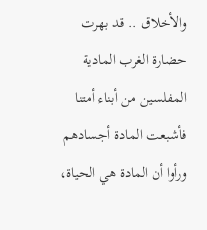والأخلاق .. قد بهرت حضارة الغرب المادية المفلسين من أبناء أمتنا فأشبعت المادة أجسادهم ورأوا أن المادة هي الحياة،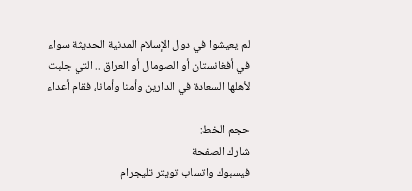لم يعيشوا في دول الإسلام المدنية الحديثة سواء في أفغانستان أو الصومال أو العراق .. التي جلبت لأهلها السعادة في الدارين وأمنا وأمانا، فقام أعداء

حجم الخط:
شارك الصفحة
فيسبوك واتساب تويتر تليجرام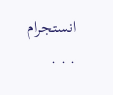انستجرام
. . .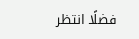فضلًا انتظر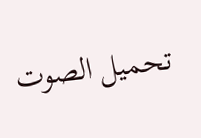تحميل الصوت